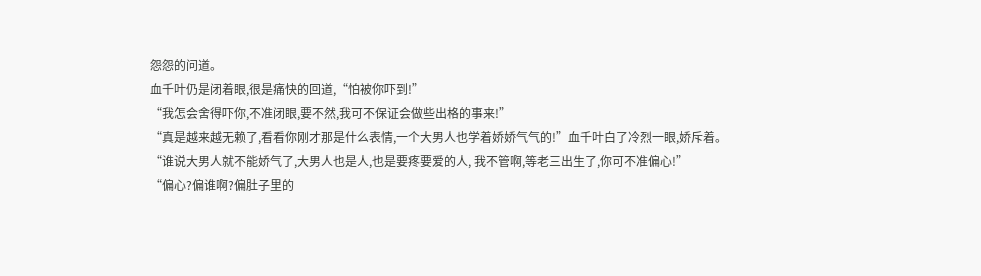怨怨的问道。
血千叶仍是闭着眼,很是痛快的回道,“怕被你吓到!”
“我怎会舍得吓你,不准闭眼,要不然,我可不保证会做些出格的事来!”
“真是越来越无赖了,看看你刚才那是什么表情,一个大男人也学着娇娇气气的!”血千叶白了冷烈一眼,娇斥着。
“谁说大男人就不能娇气了,大男人也是人,也是要疼要爱的人, 我不管啊,等老三出生了,你可不准偏心!”
“偏心?偏谁啊?偏肚子里的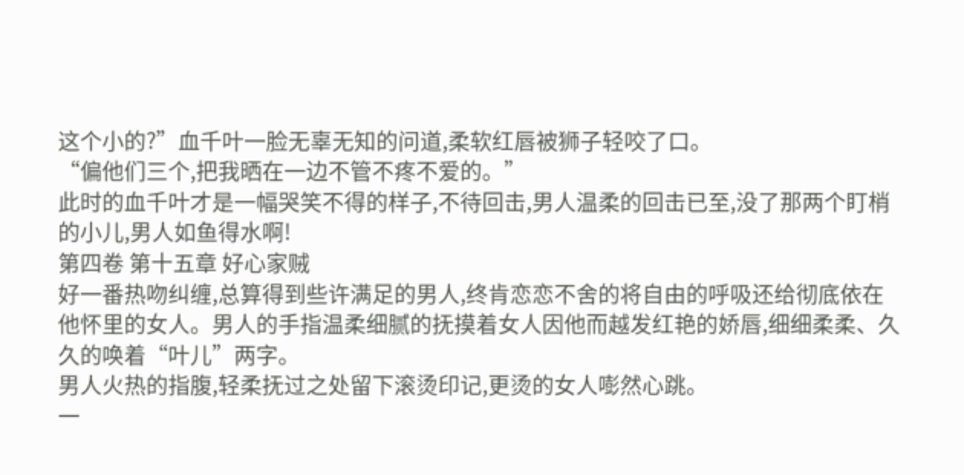这个小的?”血千叶一脸无辜无知的问道,柔软红唇被狮子轻咬了口。
“偏他们三个,把我晒在一边不管不疼不爱的。”
此时的血千叶才是一幅哭笑不得的样子,不待回击,男人温柔的回击已至,没了那两个盯梢的小儿,男人如鱼得水啊!
第四卷 第十五章 好心家贼
好一番热吻纠缠,总算得到些许满足的男人,终肯恋恋不舍的将自由的呼吸还给彻底依在他怀里的女人。男人的手指温柔细腻的抚摸着女人因他而越发红艳的娇唇,细细柔柔、久久的唤着“叶儿”两字。
男人火热的指腹,轻柔抚过之处留下滚烫印记,更烫的女人嘭然心跳。
一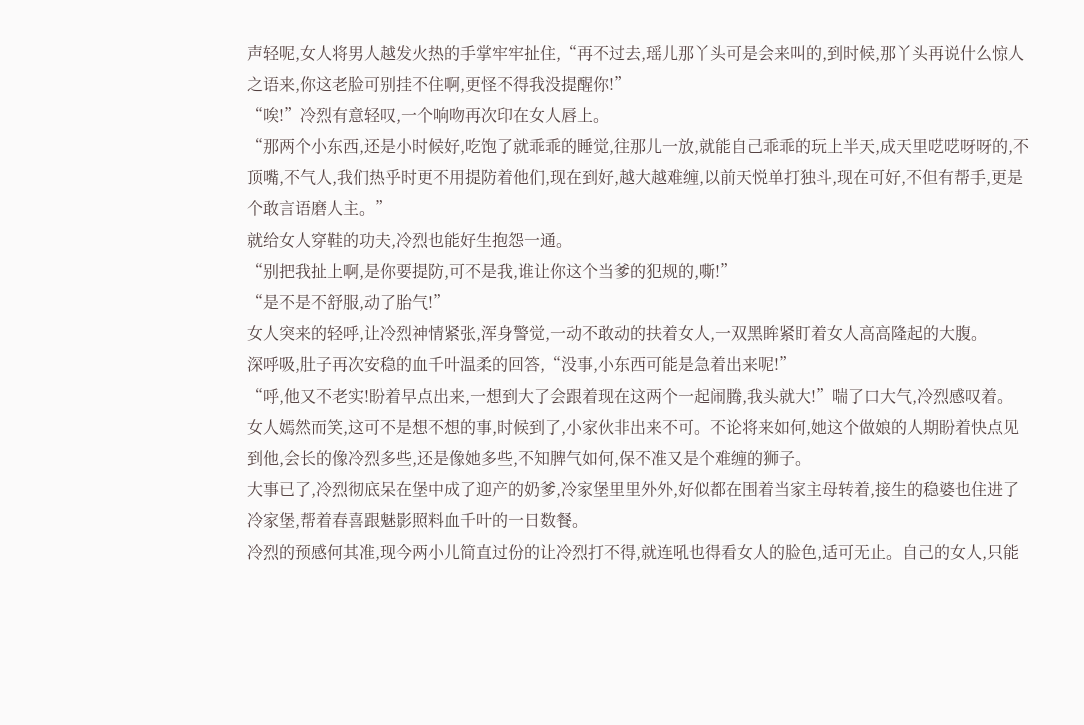声轻呢,女人将男人越发火热的手掌牢牢扯住,“再不过去,瑶儿那丫头可是会来叫的,到时候,那丫头再说什么惊人之语来,你这老脸可别挂不住啊,更怪不得我没提醒你!”
“唉!”冷烈有意轻叹,一个响吻再次印在女人唇上。
“那两个小东西,还是小时候好,吃饱了就乖乖的睡觉,往那儿一放,就能自己乖乖的玩上半天,成天里呓呓呀呀的,不顶嘴,不气人,我们热乎时更不用提防着他们,现在到好,越大越难缠,以前天悦单打独斗,现在可好,不但有帮手,更是个敢言语磨人主。”
就给女人穿鞋的功夫,冷烈也能好生抱怨一通。
“别把我扯上啊,是你要提防,可不是我,谁让你这个当爹的犯规的,嘶!”
“是不是不舒服,动了胎气!”
女人突来的轻呼,让冷烈神情紧张,浑身警觉,一动不敢动的扶着女人,一双黑眸紧盯着女人高高隆起的大腹。
深呼吸,肚子再次安稳的血千叶温柔的回答,“没事,小东西可能是急着出来呢!”
“呼,他又不老实!盼着早点出来,一想到大了会跟着现在这两个一起闹腾,我头就大!”喘了口大气,冷烈感叹着。
女人嫣然而笑,这可不是想不想的事,时候到了,小家伙非出来不可。不论将来如何,她这个做娘的人期盼着快点见到他,会长的像冷烈多些,还是像她多些,不知脾气如何,保不准又是个难缠的狮子。
大事已了,冷烈彻底呆在堡中成了迎产的奶爹,冷家堡里里外外,好似都在围着当家主母转着,接生的稳婆也住进了冷家堡,帮着春喜跟魅影照料血千叶的一日数餐。
冷烈的预感何其准,现今两小儿简直过份的让冷烈打不得,就连吼也得看女人的脸色,适可无止。自己的女人,只能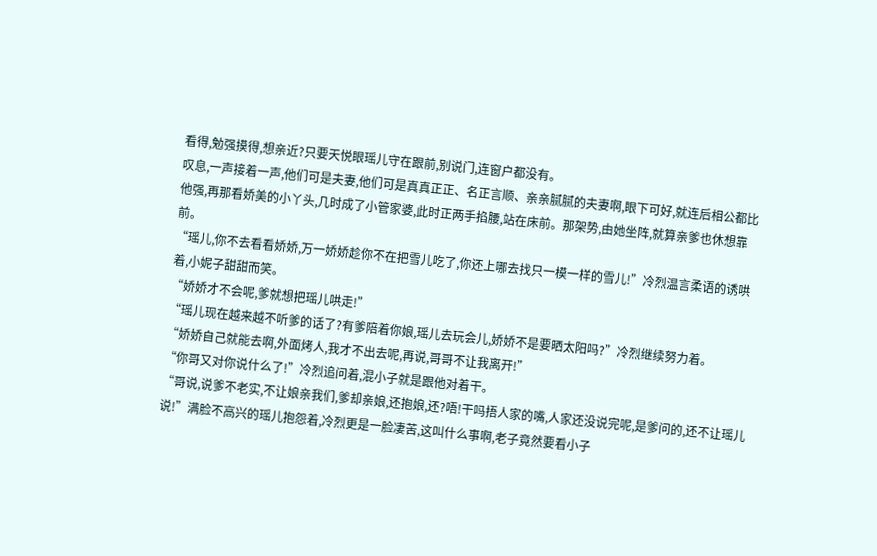看得,勉强摸得,想亲近?只要天悦眼瑶儿守在跟前,别说门,连窗户都没有。
叹息,一声接着一声,他们可是夫妻,他们可是真真正正、名正言顺、亲亲腻腻的夫妻啊,眼下可好,就连后相公都比他强,再那看娇美的小丫头,几时成了小管家婆,此时正两手掐腰,站在床前。那架势,由她坐阵,就算亲爹也休想靠前。
“瑶儿,你不去看看娇娇,万一娇娇趁你不在把雪儿吃了,你还上哪去找只一模一样的雪儿!”冷烈温言柔语的诱哄着,小妮子甜甜而笑。
“娇娇才不会呢,爹就想把瑶儿哄走!”
“瑶儿现在越来越不听爹的话了?有爹陪着你娘,瑶儿去玩会儿,娇娇不是要晒太阳吗?”冷烈继续努力着。
“娇娇自己就能去啊,外面烤人,我才不出去呢,再说,哥哥不让我离开!”
“你哥又对你说什么了!”冷烈追问着,混小子就是跟他对着干。
“哥说,说爹不老实,不让娘亲我们,爹却亲娘,还抱娘,还?唔!干吗捂人家的嘴,人家还没说完呢,是爹问的,还不让瑶儿说!”满脸不高兴的瑶儿抱怨着,冷烈更是一脸凄苦,这叫什么事啊,老子竟然要看小子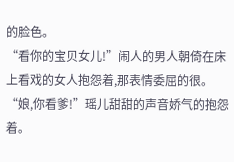的脸色。
“看你的宝贝女儿!”闹人的男人朝倚在床上看戏的女人抱怨着,那表情委屈的很。
“娘,你看爹!”瑶儿甜甜的声音娇气的抱怨着。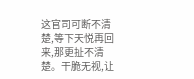这官司可断不清楚,等下天悦再回来,那更扯不清楚。干脆无视,让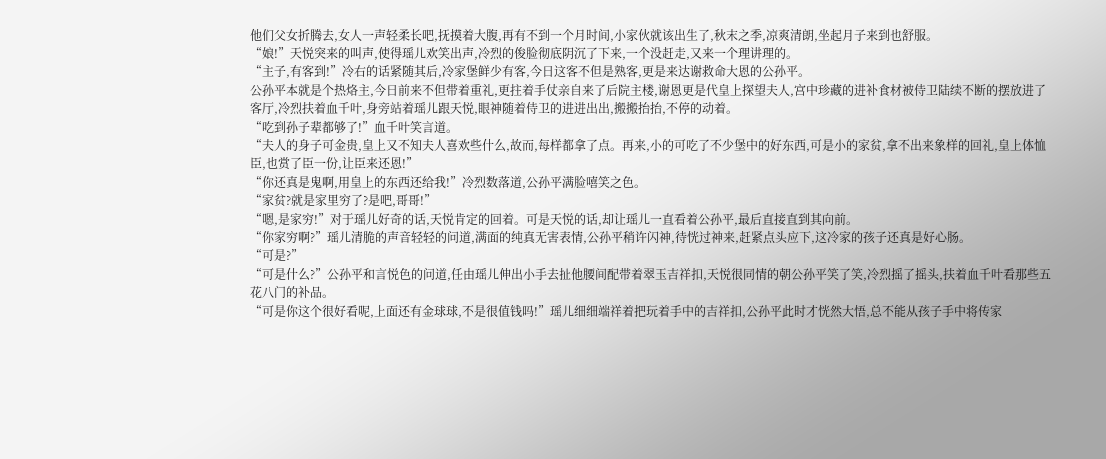他们父女折腾去,女人一声轻柔长吧,抚摸着大腹,再有不到一个月时间,小家伙就该出生了,秋末之季,凉爽清朗,坐起月子来到也舒服。
“娘!”天悦突来的叫声,使得瑶儿欢笑出声,冷烈的俊脸彻底阴沉了下来,一个没赶走,又来一个理讲理的。
“主子,有客到!”冷右的话紧随其后,冷家堡鲜少有客,今日这客不但是熟客,更是来达谢救命大恩的公孙平。
公孙平本就是个热烙主,今日前来不但带着重礼,更拄着手仗亲自来了后院主楼,谢恩更是代皇上探望夫人,宫中珍藏的进补食材被侍卫陆续不断的摆放进了客厅,冷烈扶着血千叶,身旁站着瑶儿跟天悦,眼神随着侍卫的进进出出,搬搬抬抬,不停的动着。
“吃到孙子辈都够了!”血千叶笑言道。
“夫人的身子可金贵,皇上又不知夫人喜欢些什么,故而,每样都拿了点。再来,小的可吃了不少堡中的好东西,可是小的家贫,拿不出来象样的回礼,皇上体恤臣,也赏了臣一份,让臣来还恩!”
“你还真是鬼啊,用皇上的东西还给我!”冷烈数落道,公孙平满脸嘻笑之色。
“家贫?就是家里穷了?是吧,哥哥!”
“嗯,是家穷!”对于瑶儿好奇的话,天悦肯定的回着。可是天悦的话,却让瑶儿一直看着公孙平,最后直接直到其向前。
“你家穷啊?”瑶儿清脆的声音轻轻的问道,满面的纯真无害表情,公孙平稍许闪神,待恍过神来,赶紧点头应下,这冷家的孩子还真是好心肠。
“可是?”
“可是什么?”公孙平和言悦色的问道,任由瑶儿伸出小手去扯他腰间配带着翠玉吉祥扣,天悦很同情的朝公孙平笑了笑,冷烈摇了摇头,扶着血千叶看那些五花八门的补品。
“可是你这个很好看呢,上面还有金球球,不是很值钱吗!”瑶儿细细端祥着把玩着手中的吉祥扣,公孙平此时才恍然大悟,总不能从孩子手中将传家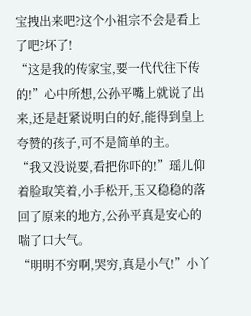宝拽出来吧?这个小祖宗不会是看上了吧?坏了!
“这是我的传家宝,要一代代往下传的!”心中所想,公孙平嘴上就说了出来,还是赶紧说明白的好,能得到皇上夸赞的孩子,可不是简单的主。
“我又没说要,看把你吓的!”瑶儿仰着脸取笑着,小手松开,玉又稳稳的落回了原来的地方,公孙平真是安心的喘了口大气。
“明明不穷啊,哭穷,真是小气!”小丫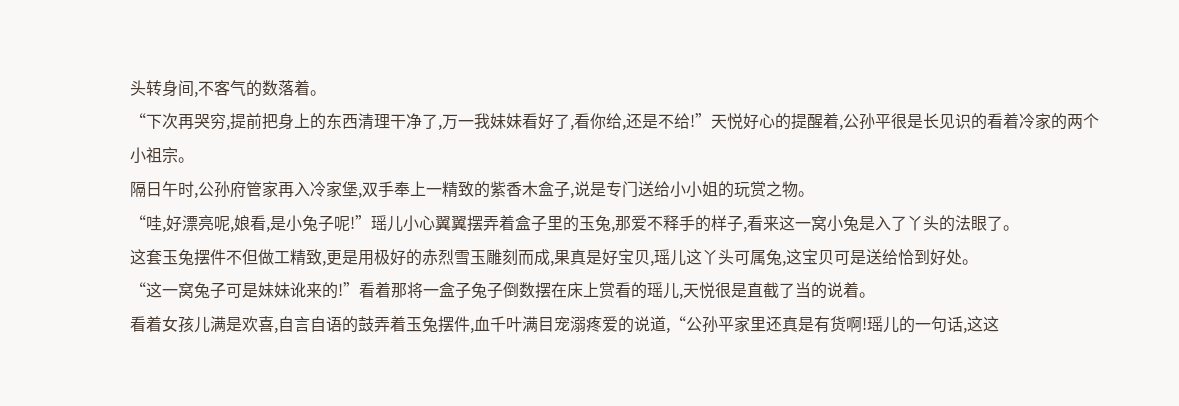头转身间,不客气的数落着。
“下次再哭穷,提前把身上的东西清理干净了,万一我妹妹看好了,看你给,还是不给!”天悦好心的提醒着,公孙平很是长见识的看着冷家的两个小祖宗。
隔日午时,公孙府管家再入冷家堡,双手奉上一精致的紫香木盒子,说是专门送给小小姐的玩赏之物。
“哇,好漂亮呢,娘看,是小兔子呢!”瑶儿小心翼翼摆弄着盒子里的玉兔,那爱不释手的样子,看来这一窝小兔是入了丫头的法眼了。
这套玉兔摆件不但做工精致,更是用极好的赤烈雪玉雕刻而成,果真是好宝贝,瑶儿这丫头可属兔,这宝贝可是送给恰到好处。
“这一窝兔子可是妹妹讹来的!”看着那将一盒子兔子倒数摆在床上赏看的瑶儿,天悦很是直截了当的说着。
看着女孩儿满是欢喜,自言自语的鼓弄着玉兔摆件,血千叶满目宠溺疼爱的说道,“公孙平家里还真是有货啊!瑶儿的一句话,这这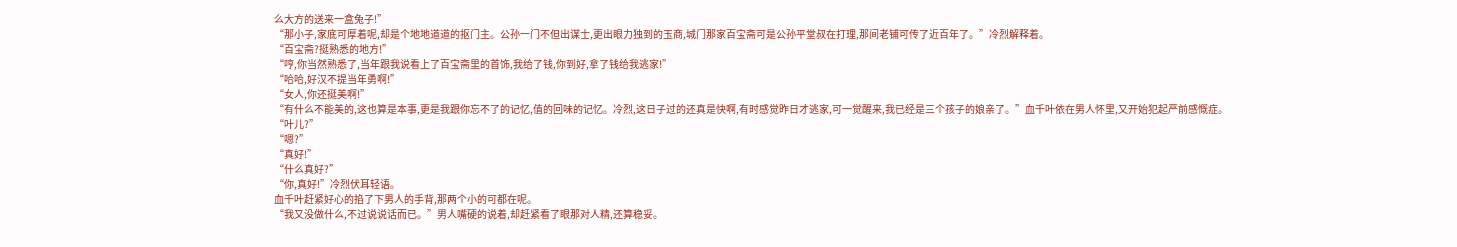么大方的送来一盒兔子!”
“那小子,家底可厚着呢,却是个地地道道的抠门主。公孙一门不但出谋士,更出眼力独到的玉商,城门那家百宝斋可是公孙平堂叔在打理,那间老铺可传了近百年了。”冷烈解释着。
“百宝斋?挺熟悉的地方!”
“哼,你当然熟悉了,当年跟我说看上了百宝斋里的首饰,我给了钱,你到好,拿了钱给我逃家!”
“哈哈,好汉不提当年勇啊!”
“女人,你还挺美啊!”
“有什么不能美的,这也算是本事,更是我跟你忘不了的记忆,值的回味的记忆。冷烈,这日子过的还真是快啊,有时感觉昨日才逃家,可一觉醒来,我已经是三个孩子的娘亲了。”血千叶依在男人怀里,又开始犯起严前感慨症。
“叶儿?”
“嗯?”
“真好!”
“什么真好?”
“你,真好!”冷烈伏耳轻语。
血千叶赶紧好心的掐了下男人的手背,那两个小的可都在呢。
“我又没做什么,不过说说话而已。”男人嘴硬的说着,却赶紧看了眼那对人精,还算稳妥。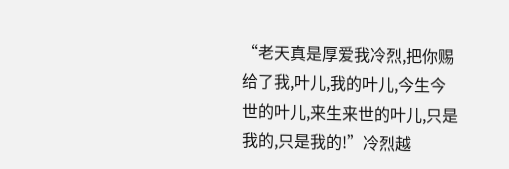“老天真是厚爱我冷烈,把你赐给了我,叶儿,我的叶儿,今生今世的叶儿,来生来世的叶儿,只是我的,只是我的!”冷烈越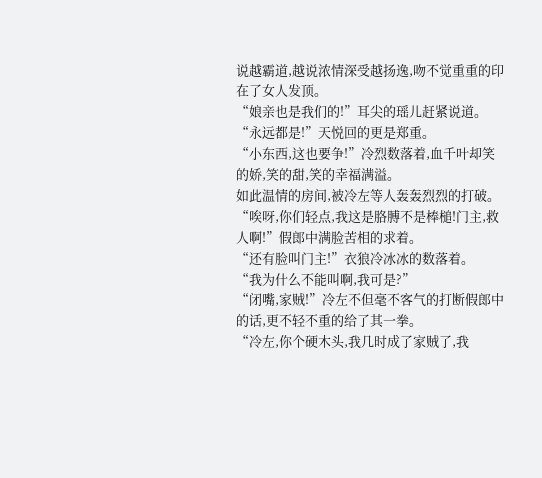说越霸道,越说浓情深受越扬逸,吻不觉重重的印在了女人发顶。
“娘亲也是我们的!”耳尖的瑶儿赶紧说道。
“永远都是!”天悦回的更是郑重。
“小东西,这也要争!”冷烈数落着,血千叶却笑的娇,笑的甜,笑的幸福满溢。
如此温情的房间,被冷左等人轰轰烈烈的打破。
“唉呀,你们轻点,我这是胳膊不是棒槌!门主,救人啊!”假郎中满脸苦相的求着。
“还有脸叫门主!”衣狼冷冰冰的数落着。
“我为什么不能叫啊,我可是?”
“闭嘴,家贼!”冷左不但毫不客气的打断假郎中的话,更不轻不重的给了其一拳。
“冷左,你个硬木头,我几时成了家贼了,我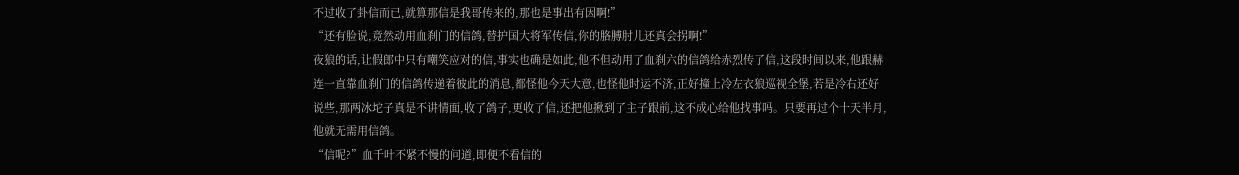不过收了卦信而已,就算那信是我哥传来的,那也是事出有因啊!”
“还有脸说,竟然动用血刹门的信鸽,替护国大将军传信,你的胳膊肘儿还真会拐啊!”
夜狼的话,让假郎中只有嘲笑应对的信,事实也确是如此,他不但动用了血刹六的信鸽给赤烈传了信,这段时间以来,他跟赫连一直靠血刹门的信鸽传递着彼此的消息,都怪他今天大意,也怪他时运不济,正好撞上冷左衣狼巡视全堡,若是冷右还好说些,那两冰坨子真是不讲情面,收了鸽子,更收了信,还把他揪到了主子跟前,这不成心给他找事吗。只要再过个十天半月,他就无需用信鸽。
“信呢?”血千叶不紧不慢的问道,即便不看信的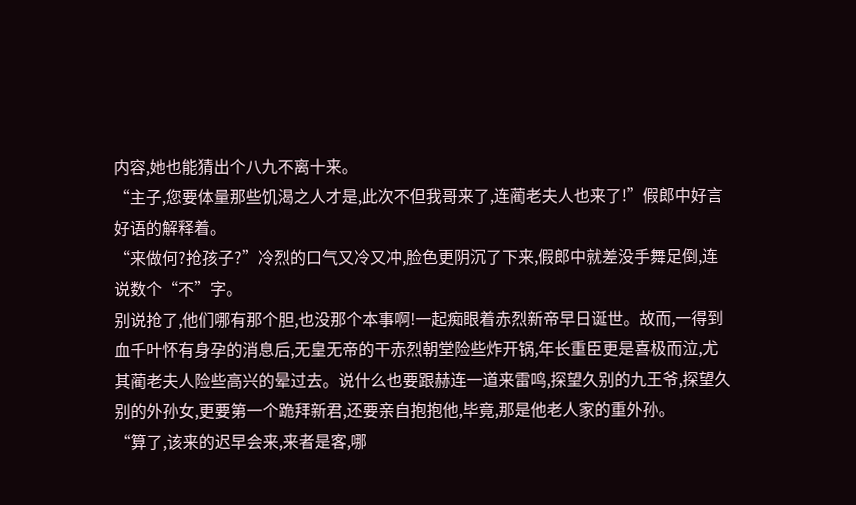内容,她也能猜出个八九不离十来。
“主子,您要体量那些饥渴之人才是,此次不但我哥来了,连蔺老夫人也来了!”假郎中好言好语的解释着。
“来做何?抢孩子?”冷烈的口气又冷又冲,脸色更阴沉了下来,假郎中就差没手舞足倒,连说数个“不”字。
别说抢了,他们哪有那个胆,也没那个本事啊!一起痴眼着赤烈新帝早日诞世。故而,一得到血千叶怀有身孕的消息后,无皇无帝的干赤烈朝堂险些炸开锅,年长重臣更是喜极而泣,尤其蔺老夫人险些高兴的晕过去。说什么也要跟赫连一道来雷鸣,探望久别的九王爷,探望久别的外孙女,更要第一个跪拜新君,还要亲自抱抱他,毕竟,那是他老人家的重外孙。
“算了,该来的迟早会来,来者是客,哪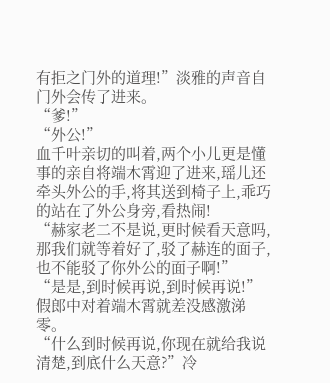有拒之门外的道理!”淡雅的声音自门外会传了进来。
“爹!”
“外公!”
血千叶亲切的叫着,两个小儿更是懂事的亲自将端木霄迎了进来,瑶儿还牵头外公的手,将其送到椅子上,乖巧的站在了外公身旁,看热闹!
“赫家老二不是说,更时候看天意吗,那我们就等着好了,驳了赫连的面子,也不能驳了你外公的面子啊!”
“是是,到时候再说,到时候再说!”假郎中对着端木霄就差没感激涕零。
“什么到时候再说,你现在就给我说清楚,到底什么天意?”冷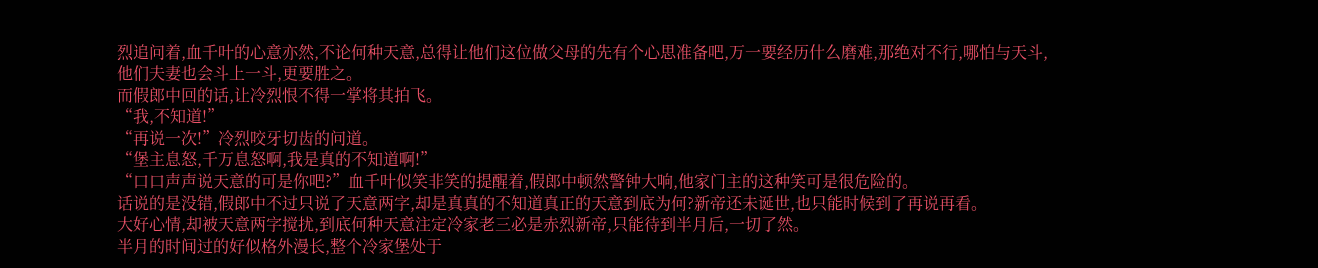烈追问着,血千叶的心意亦然,不论何种天意,总得让他们这位做父母的先有个心思准备吧,万一要经历什么磨难,那绝对不行,哪怕与天斗,他们夫妻也会斗上一斗,更要胜之。
而假郎中回的话,让冷烈恨不得一掌将其拍飞。
“我,不知道!”
“再说一次!”冷烈咬牙切齿的问道。
“堡主息怒,千万息怒啊,我是真的不知道啊!”
“口口声声说天意的可是你吧?”血千叶似笑非笑的提醒着,假郎中顿然警钟大响,他家门主的这种笑可是很危险的。
话说的是没错,假郎中不过只说了天意两字,却是真真的不知道真正的天意到底为何?新帝还未诞世,也只能时候到了再说再看。
大好心情,却被天意两字搅扰,到底何种天意注定冷家老三必是赤烈新帝,只能待到半月后,一切了然。
半月的时间过的好似格外漫长,整个冷家堡处于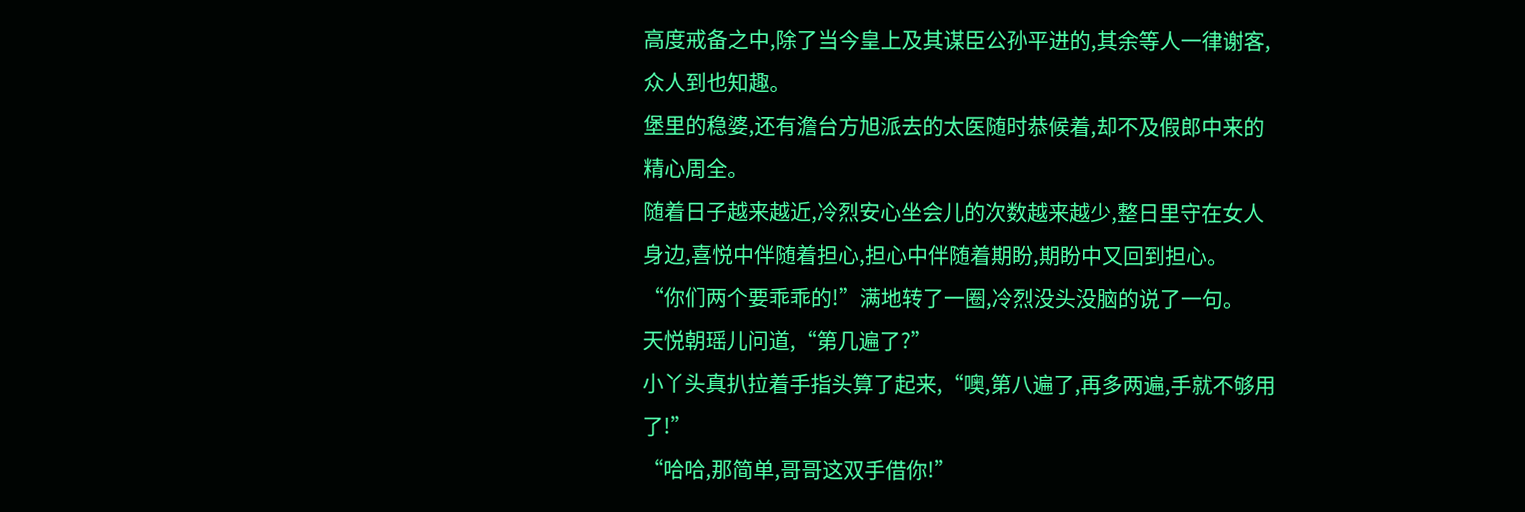高度戒备之中,除了当今皇上及其谋臣公孙平进的,其余等人一律谢客,众人到也知趣。
堡里的稳婆,还有澹台方旭派去的太医随时恭候着,却不及假郎中来的精心周全。
随着日子越来越近,冷烈安心坐会儿的次数越来越少,整日里守在女人身边,喜悦中伴随着担心,担心中伴随着期盼,期盼中又回到担心。
“你们两个要乖乖的!”满地转了一圈,冷烈没头没脑的说了一句。
天悦朝瑶儿问道,“第几遍了?”
小丫头真扒拉着手指头算了起来,“噢,第八遍了,再多两遍,手就不够用了!”
“哈哈,那简单,哥哥这双手借你!”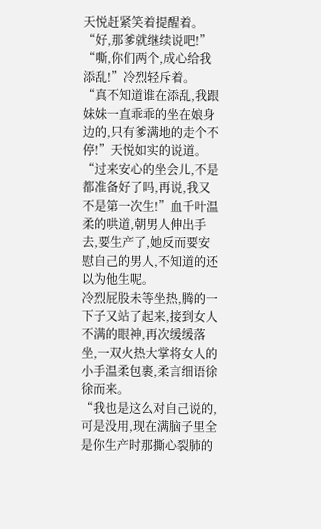天悦赶紧笑着提醒着。
“好,那爹就继续说吧!”
“嘶,你们两个,成心给我添乱!”冷烈轻斥着。
“真不知道谁在添乱,我跟妹妹一直乖乖的坐在娘身边的,只有爹满地的走个不停!”天悦如实的说道。
“过来安心的坐会儿,不是都准备好了吗,再说,我又不是第一次生!”血千叶温柔的哄道,朝男人伸出手去,要生产了,她反而要安慰自己的男人,不知道的还以为他生呢。
冷烈屁股未等坐热,腾的一下子又站了起来,接到女人不满的眼神,再次缓缓落坐,一双火热大掌将女人的小手温柔包裹,柔言细语徐徐而来。
“我也是这么对自己说的,可是没用,现在满脑子里全是你生产时那撕心裂肺的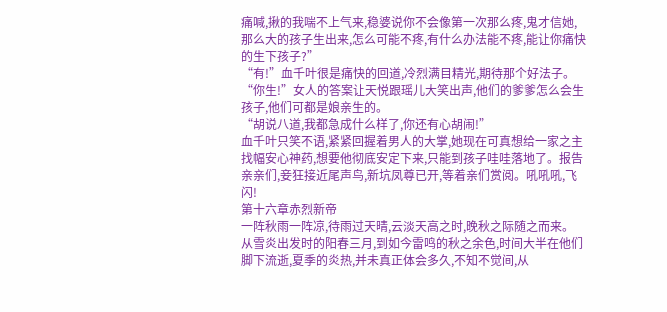痛喊,揪的我喘不上气来,稳婆说你不会像第一次那么疼,鬼才信她,那么大的孩子生出来,怎么可能不疼,有什么办法能不疼,能让你痛快的生下孩子?”
“有!”血千叶很是痛快的回道,冷烈满目精光,期待那个好法子。
“你生!”女人的答案让天悦跟瑶儿大笑出声,他们的爹爹怎么会生孩子,他们可都是娘亲生的。
“胡说八道,我都急成什么样了,你还有心胡闹!”
血千叶只笑不语,紧紧回握着男人的大掌,她现在可真想给一家之主找幅安心神药,想要他彻底安定下来,只能到孩子哇哇落地了。报告亲亲们,妾狂接近尾声鸟,新坑凤尊已开,等着亲们赏阅。吼吼吼,飞闪!
第十六章赤烈新帝
一阵秋雨一阵凉,待雨过天晴,云淡天高之时,晚秋之际随之而来。
从雪炎出发时的阳春三月,到如今雷鸣的秋之余色,时间大半在他们脚下流逝,夏季的炎热,并未真正体会多久,不知不觉间,从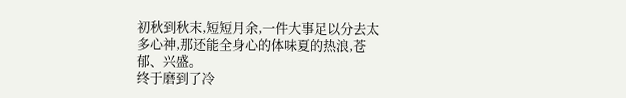初秋到秋末,短短月余,一件大事足以分去太多心神,那还能全身心的体味夏的热浪,苍郁、兴盛。
终于磨到了冷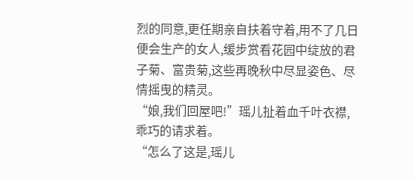烈的同意,更任期亲自扶着守着,用不了几日便会生产的女人,缓步赏看花园中绽放的君子菊、富贵菊,这些再晚秋中尽显姿色、尽情摇曳的精灵。
“娘,我们回屋吧!”瑶儿扯着血千叶衣襟,乖巧的请求着。
“怎么了这是,瑶儿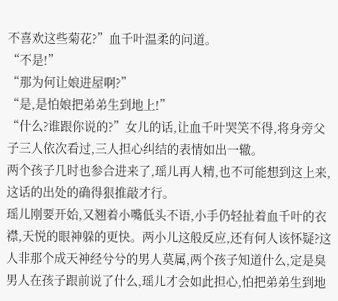不喜欢这些菊花?”血千叶温柔的问道。
“不是!”
“那为何让娘进屋啊?”
“是,是怕娘把弟弟生到地上!”
“什么?谁跟你说的?”女儿的话,让血千叶哭笑不得,将身旁父子三人依次看过,三人担心纠结的表情如出一辙。
两个孩子几时也参合进来了,瑶儿再人精,也不可能想到这上来,这话的出处的确得狠推敲才行。
瑶儿刚要开始,又翘着小嘴低头不语,小手仍轻扯着血千叶的衣襟,天悦的眼神躲的更快。两小儿这般反应,还有何人该怀疑?这人非那个成天神经兮兮的男人莫属,两个孩子知道什么,定是臭男人在孩子跟前说了什么,瑶儿才会如此担心,怕把弟弟生到地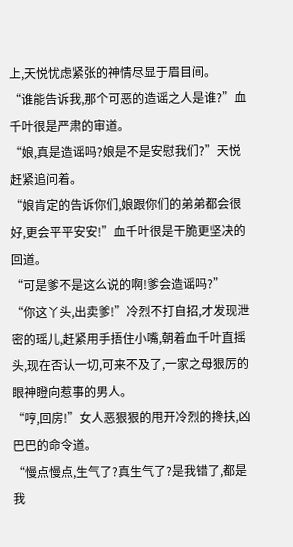上,天悦忧虑紧张的神情尽显于眉目间。
“谁能告诉我,那个可恶的造谣之人是谁?”血千叶很是严肃的审道。
“娘,真是造谣吗?娘是不是安慰我们?”天悦赶紧追问着。
“娘肯定的告诉你们,娘跟你们的弟弟都会很好,更会平平安安!”血千叶很是干脆更坚决的回道。
“可是爹不是这么说的啊!爹会造谣吗?”
“你这丫头,出卖爹!”冷烈不打自招,才发现泄密的瑶儿,赶紧用手捂住小嘴,朝着血千叶直摇头,现在否认一切,可来不及了,一家之母狠厉的眼神瞪向惹事的男人。
“哼,回房!”女人恶狠狠的甩开冷烈的搀扶,凶巴巴的命令道。
“慢点慢点,生气了?真生气了?是我错了,都是我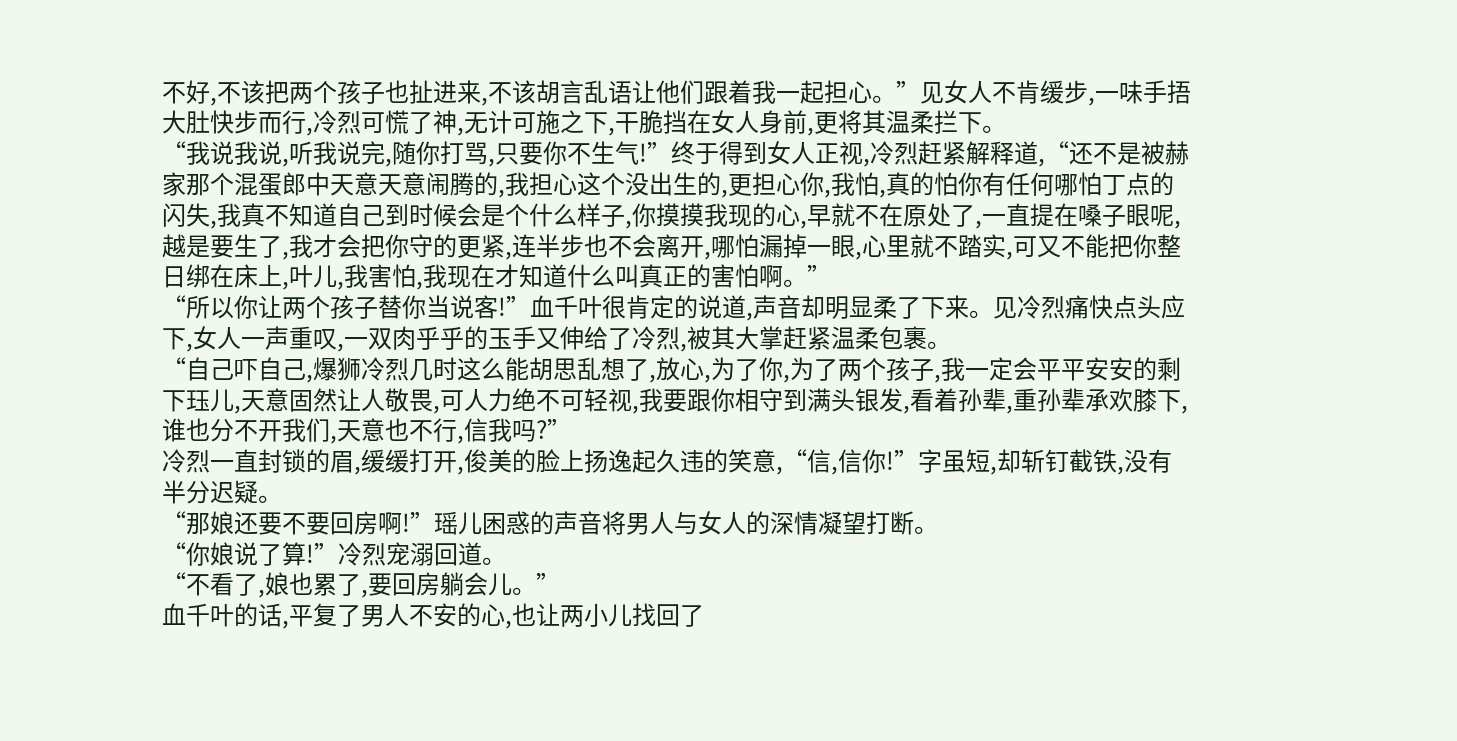不好,不该把两个孩子也扯进来,不该胡言乱语让他们跟着我一起担心。”见女人不肯缓步,一味手捂大肚快步而行,冷烈可慌了神,无计可施之下,干脆挡在女人身前,更将其温柔拦下。
“我说我说,听我说完,随你打骂,只要你不生气!”终于得到女人正视,冷烈赶紧解释道,“还不是被赫家那个混蛋郎中天意天意闹腾的,我担心这个没出生的,更担心你,我怕,真的怕你有任何哪怕丁点的闪失,我真不知道自己到时候会是个什么样子,你摸摸我现的心,早就不在原处了,一直提在嗓子眼呢,越是要生了,我才会把你守的更紧,连半步也不会离开,哪怕漏掉一眼,心里就不踏实,可又不能把你整日绑在床上,叶儿,我害怕,我现在才知道什么叫真正的害怕啊。”
“所以你让两个孩子替你当说客!”血千叶很肯定的说道,声音却明显柔了下来。见冷烈痛快点头应下,女人一声重叹,一双肉乎乎的玉手又伸给了冷烈,被其大掌赶紧温柔包裹。
“自己吓自己,爆狮冷烈几时这么能胡思乱想了,放心,为了你,为了两个孩子,我一定会平平安安的剩下珏儿,天意固然让人敬畏,可人力绝不可轻视,我要跟你相守到满头银发,看着孙辈,重孙辈承欢膝下,谁也分不开我们,天意也不行,信我吗?”
冷烈一直封锁的眉,缓缓打开,俊美的脸上扬逸起久违的笑意,“信,信你!”字虽短,却斩钉截铁,没有半分迟疑。
“那娘还要不要回房啊!”瑶儿困惑的声音将男人与女人的深情凝望打断。
“你娘说了算!”冷烈宠溺回道。
“不看了,娘也累了,要回房躺会儿。”
血千叶的话,平复了男人不安的心,也让两小儿找回了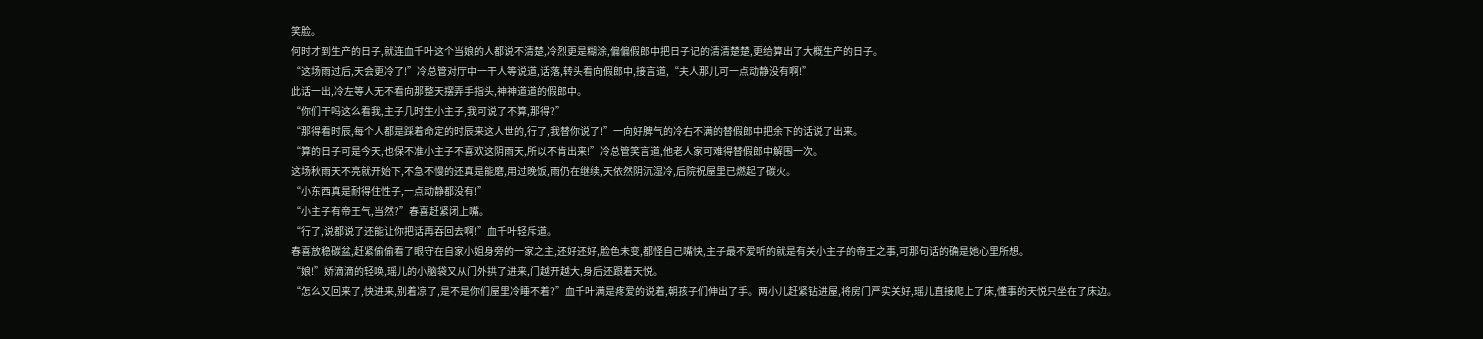笑脸。
何时才到生产的日子,就连血千叶这个当娘的人都说不清楚,冷烈更是糊涂,偏偏假郎中把日子记的清清楚楚,更给算出了大概生产的日子。
“这场雨过后,天会更冷了!”冷总管对厅中一干人等说道,话落,转头看向假郎中,接言道,“夫人那儿可一点动静没有啊!”
此话一出,冷左等人无不看向那整天摆弄手指头,神神道道的假郎中。
“你们干吗这么看我,主子几时生小主子,我可说了不算,那得?”
“那得看时辰,每个人都是踩着命定的时辰来这人世的,行了,我替你说了!”一向好脾气的冷右不满的替假郎中把余下的话说了出来。
“算的日子可是今天,也保不准小主子不喜欢这阴雨天,所以不肯出来!”冷总管笑言道,他老人家可难得替假郎中解围一次。
这场秋雨天不亮就开始下,不急不慢的还真是能磨,用过晚饭,雨仍在继续,天依然阴沉湿冷,后院祝屋里已燃起了碳火。
“小东西真是耐得住性子,一点动静都没有!”
“小主子有帝王气,当然?”春喜赶紧闭上嘴。
“行了,说都说了还能让你把话再吞回去啊!”血千叶轻斥道。
春喜放稳碳盆,赶紧偷偷看了眼守在自家小姐身旁的一家之主,还好还好,脸色未变,都怪自己嘴快,主子最不爱听的就是有关小主子的帝王之事,可那句话的确是她心里所想。
“娘!”娇滴滴的轻唤,瑶儿的小脑袋又从门外拱了进来,门越开越大,身后还跟着天悦。
“怎么又回来了,快进来,别着凉了,是不是你们屋里冷睡不着?”血千叶满是疼爱的说着,朝孩子们伸出了手。两小儿赶紧钻进屋,将房门严实关好,瑶儿直接爬上了床,懂事的天悦只坐在了床边。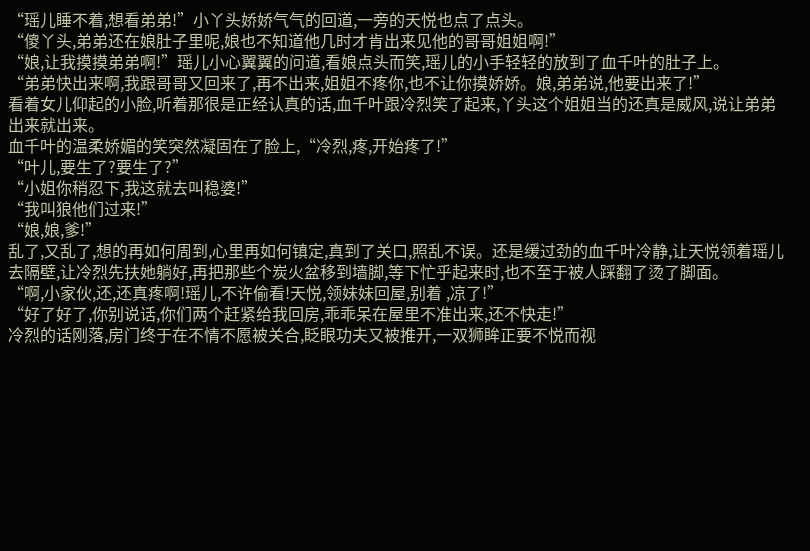“瑶儿睡不着,想看弟弟!”小丫头娇娇气气的回道,一旁的天悦也点了点头。
“傻丫头,弟弟还在娘肚子里呢,娘也不知道他几时才肯出来见他的哥哥姐姐啊!”
“娘,让我摸摸弟弟啊!”瑶儿小心翼翼的问道,看娘点头而笑,瑶儿的小手轻轻的放到了血千叶的肚子上。
“弟弟快出来啊,我跟哥哥又回来了,再不出来,姐姐不疼你,也不让你摸娇娇。娘,弟弟说,他要出来了!”
看着女儿仰起的小脸,听着那很是正经认真的话,血千叶跟冷烈笑了起来,丫头这个姐姐当的还真是威风,说让弟弟出来就出来。
血千叶的温柔娇媚的笑突然凝固在了脸上,“冷烈,疼,开始疼了!”
“叶儿,要生了?要生了?”
“小姐你稍忍下,我这就去叫稳婆!”
“我叫狼他们过来!”
“娘,娘,爹!”
乱了,又乱了,想的再如何周到,心里再如何镇定,真到了关口,照乱不误。还是缓过劲的血千叶冷静,让天悦领着瑶儿去隔壁,让冷烈先扶她躺好,再把那些个炭火盆移到墙脚,等下忙乎起来时,也不至于被人踩翻了烫了脚面。
“啊,小家伙,还,还真疼啊!瑶儿,不许偷看!天悦,领妹妹回屋,别着 ,凉了!”
“好了好了,你别说话,你们两个赶紧给我回房,乖乖呆在屋里不准出来,还不快走!”
冷烈的话刚落,房门终于在不情不愿被关合,眨眼功夫又被推开,一双狮眸正要不悦而视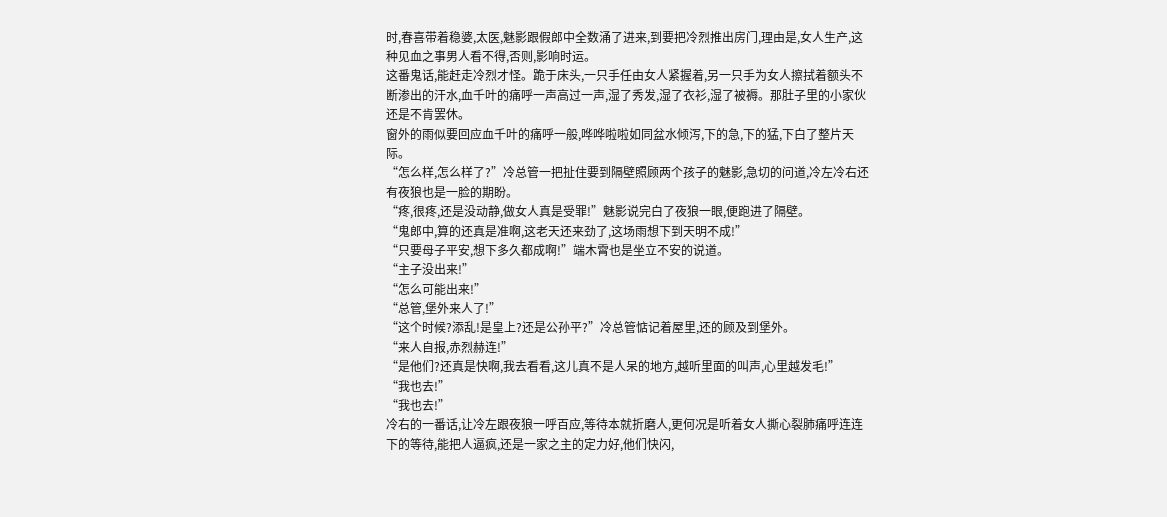时,春喜带着稳婆,太医,魅影跟假郎中全数涌了进来,到要把冷烈推出房门,理由是,女人生产,这种见血之事男人看不得,否则,影响时运。
这番鬼话,能赶走冷烈才怪。跪于床头,一只手任由女人紧握着,另一只手为女人擦拭着额头不断渗出的汗水,血千叶的痛呼一声高过一声,湿了秀发,湿了衣衫,湿了被褥。那肚子里的小家伙还是不肯罢休。
窗外的雨似要回应血千叶的痛呼一般,哗哗啦啦如同盆水倾泻,下的急,下的猛,下白了整片天际。
“怎么样,怎么样了?”冷总管一把扯住要到隔壁照顾两个孩子的魅影,急切的问道,冷左冷右还有夜狼也是一脸的期盼。
“疼,很疼,还是没动静,做女人真是受罪!”魅影说完白了夜狼一眼,便跑进了隔壁。
“鬼郎中,算的还真是准啊,这老天还来劲了,这场雨想下到天明不成!”
“只要母子平安,想下多久都成啊!”端木霄也是坐立不安的说道。
“主子没出来!”
“怎么可能出来!”
“总管,堡外来人了!”
“这个时候?添乱!是皇上?还是公孙平?”冷总管惦记着屋里,还的顾及到堡外。
“来人自报,赤烈赫连!”
“是他们?还真是快啊,我去看看,这儿真不是人呆的地方,越听里面的叫声,心里越发毛!”
“我也去!”
“我也去!”
冷右的一番话,让冷左跟夜狼一呼百应,等待本就折磨人,更何况是听着女人撕心裂肺痛呼连连下的等待,能把人逼疯,还是一家之主的定力好,他们快闪,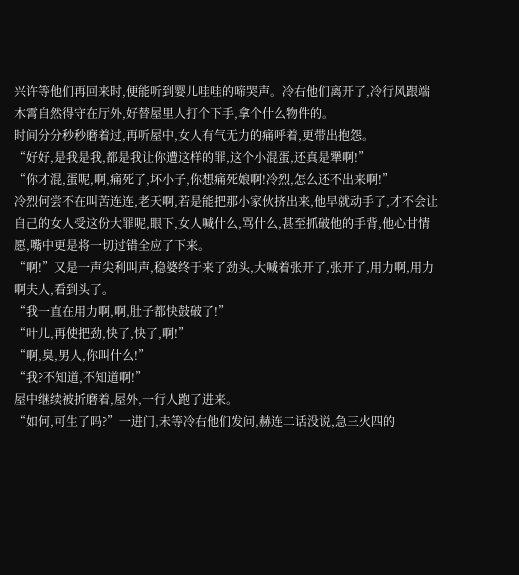兴许等他们再回来时,便能听到婴儿哇哇的啼哭声。冷右他们离开了,冷行风跟端木霄自然得守在厅外,好替屋里人打个下手,拿个什么物件的。
时间分分秒秒磨着过,再听屋中,女人有气无力的痛呼着,更带出抱怨。
“好好,是我是我,都是我让你遭这样的罪,这个小混蛋,还真是犟啊!”
“你才混,蛋呢,啊,痛死了,坏小子,你想痛死娘啊!冷烈,怎么还不出来啊!”
冷烈何尝不在叫苦连连,老天啊,若是能把那小家伙挤出来,他早就动手了,才不会让自己的女人受这份大罪呢,眼下,女人喊什么,骂什么,甚至抓破他的手背,他心甘情愿,嘴中更是将一切过错全应了下来。
“啊!”又是一声尖利叫声,稳婆终于来了劲头,大喊着张开了,张开了,用力啊,用力啊夫人,看到头了。
“我一直在用力啊,啊,肚子都快鼓破了!”
“叶儿,再使把劲,快了,快了,啊!”
“啊,臭,男人,你叫什么!”
“我?不知道,不知道啊!”
屋中继续被折磨着,屋外,一行人跑了进来。
“如何,可生了吗?”一进门,未等冷右他们发问,赫连二话没说,急三火四的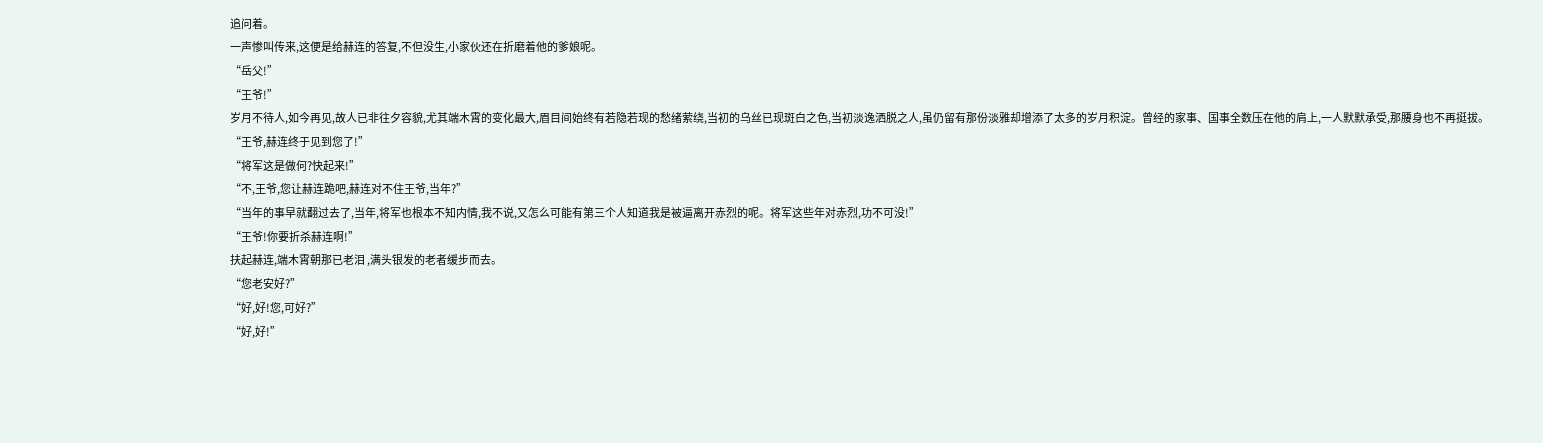追问着。
一声惨叫传来,这便是给赫连的答复,不但没生,小家伙还在折磨着他的爹娘呢。
“岳父!”
“王爷!”
岁月不待人,如今再见,故人已非往夕容貌,尤其端木霄的变化最大,眉目间始终有若隐若现的愁绪萦绕,当初的乌丝已现斑白之色,当初淡逸洒脱之人,虽仍留有那份淡雅却增添了太多的岁月积淀。曾经的家事、国事全数压在他的肩上,一人默默承受,那腰身也不再挺拔。
“王爷,赫连终于见到您了!”
“将军这是做何?快起来!”
“不,王爷,您让赫连跪吧,赫连对不住王爷,当年?”
“当年的事早就翻过去了,当年,将军也根本不知内情,我不说,又怎么可能有第三个人知道我是被逼离开赤烈的呢。将军这些年对赤烈,功不可没!”
“王爷!你要折杀赫连啊!”
扶起赫连,端木霄朝那已老泪 ,满头银发的老者缓步而去。
“您老安好?”
“好,好!您,可好?”
“好,好!”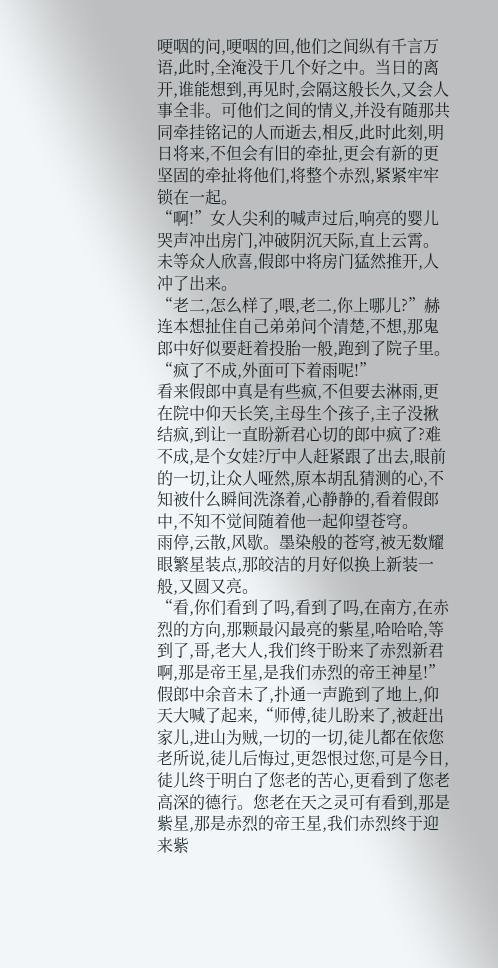哽咽的问,哽咽的回,他们之间纵有千言万语,此时,全淹没于几个好之中。当日的离开,谁能想到,再见时,会隔这般长久,又会人事全非。可他们之间的情义,并没有随那共同牵挂铭记的人而逝去,相反,此时此刻,明日将来,不但会有旧的牵扯,更会有新的更坚固的牵扯将他们,将整个赤烈,紧紧牢牢锁在一起。
“啊!”女人尖利的喊声过后,响亮的婴儿哭声冲出房门,冲破阴沉天际,直上云霄。
未等众人欣喜,假郎中将房门猛然推开,人冲了出来。
“老二,怎么样了,喂,老二,你上哪儿?”赫连本想扯住自己弟弟问个清楚,不想,那鬼郎中好似要赶着投胎一般,跑到了院子里。
“疯了不成,外面可下着雨呢!”
看来假郎中真是有些疯,不但要去淋雨,更在院中仰天长笑,主母生个孩子,主子没揪结疯,到让一直盼新君心切的郎中疯了?难不成,是个女娃?厅中人赶紧跟了出去,眼前的一切,让众人哑然,原本胡乱猜测的心,不知被什么瞬间洗涤着,心静静的,看着假郎中,不知不觉间随着他一起仰望苍穹。
雨停,云散,风歇。墨染般的苍穹,被无数耀眼繁星装点,那皎洁的月好似换上新装一般,又圆又亮。
“看,你们看到了吗,看到了吗,在南方,在赤烈的方向,那颗最闪最亮的紫星,哈哈哈,等到了,哥,老大人,我们终于盼来了赤烈新君啊,那是帝王星,是我们赤烈的帝王神星!”
假郎中余音未了,扑通一声跪到了地上,仰天大喊了起来,“师傅,徒儿盼来了,被赶出家儿,进山为贼,一切的一切,徒儿都在依您老所说,徒儿后悔过,更怨恨过您,可是今日,徒儿终于明白了您老的苦心,更看到了您老高深的德行。您老在天之灵可有看到,那是紫星,那是赤烈的帝王星,我们赤烈终于迎来紫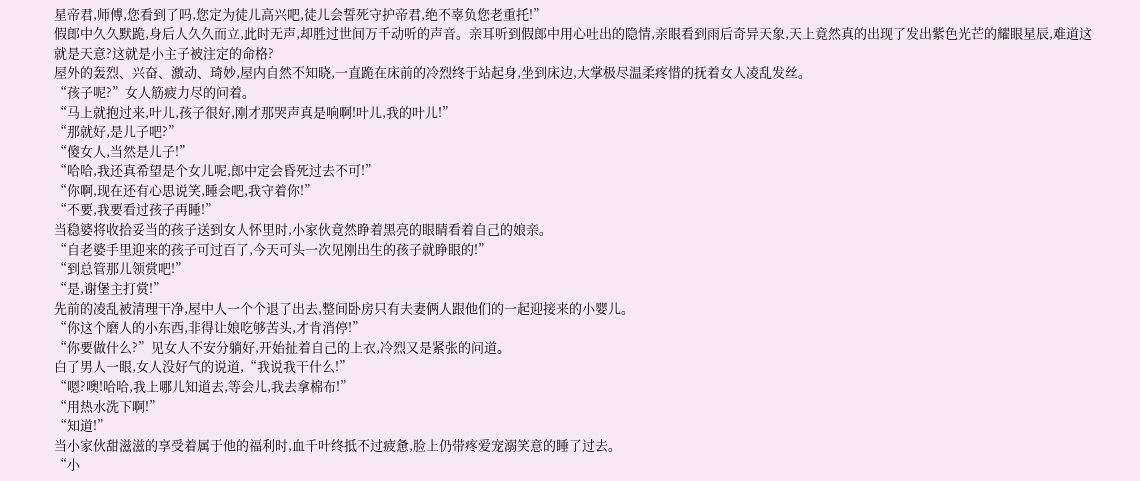星帝君,师傅,您看到了吗,您定为徒儿高兴吧,徒儿会誓死守护帝君,绝不辜负您老重托!”
假郎中久久默跪,身后人久久而立,此时无声,却胜过世间万千动听的声音。亲耳听到假郎中用心吐出的隐情,亲眼看到雨后奇异天象,天上竟然真的出现了发出紫色光芒的耀眼星辰,难道这就是天意?这就是小主子被注定的命格?
屋外的轰烈、兴奋、激动、琦妙,屋内自然不知晓,一直跪在床前的冷烈终于站起身,坐到床边,大掌极尽温柔疼惜的抚着女人凌乱发丝。
“孩子呢?”女人筋疲力尽的问着。
“马上就抱过来,叶儿,孩子很好,刚才那哭声真是响啊!叶儿,我的叶儿!”
“那就好,是儿子吧?”
“傻女人,当然是儿子!”
“哈哈,我还真希望是个女儿呢,郎中定会昏死过去不可!”
“你啊,现在还有心思说笑,睡会吧,我守着你!”
“不要,我要看过孩子再睡!”
当稳婆将收拾妥当的孩子送到女人怀里时,小家伙竟然睁着黑亮的眼睛看着自己的娘亲。
“自老婆手里迎来的孩子可过百了,今天可头一次见刚出生的孩子就睁眼的!”
“到总管那儿领赏吧!”
“是,谢堡主打赏!”
先前的凌乱被清理干净,屋中人一个个退了出去,整间卧房只有夫妻俩人跟他们的一起迎接来的小婴儿。
“你这个磨人的小东西,非得让娘吃够苦头,才肯消停!”
“你要做什么?”见女人不安分躺好,开始扯着自己的上衣,冷烈又是紧张的问道。
白了男人一眼,女人没好气的说道,“我说我干什么!”
“嗯?噢!哈哈,我上哪儿知道去,等会儿,我去拿棉布!”
“用热水洗下啊!”
“知道!”
当小家伙甜滋滋的享受着属于他的福利时,血千叶终抵不过疲惫,脸上仍带疼爱宠溺笑意的睡了过去。
“小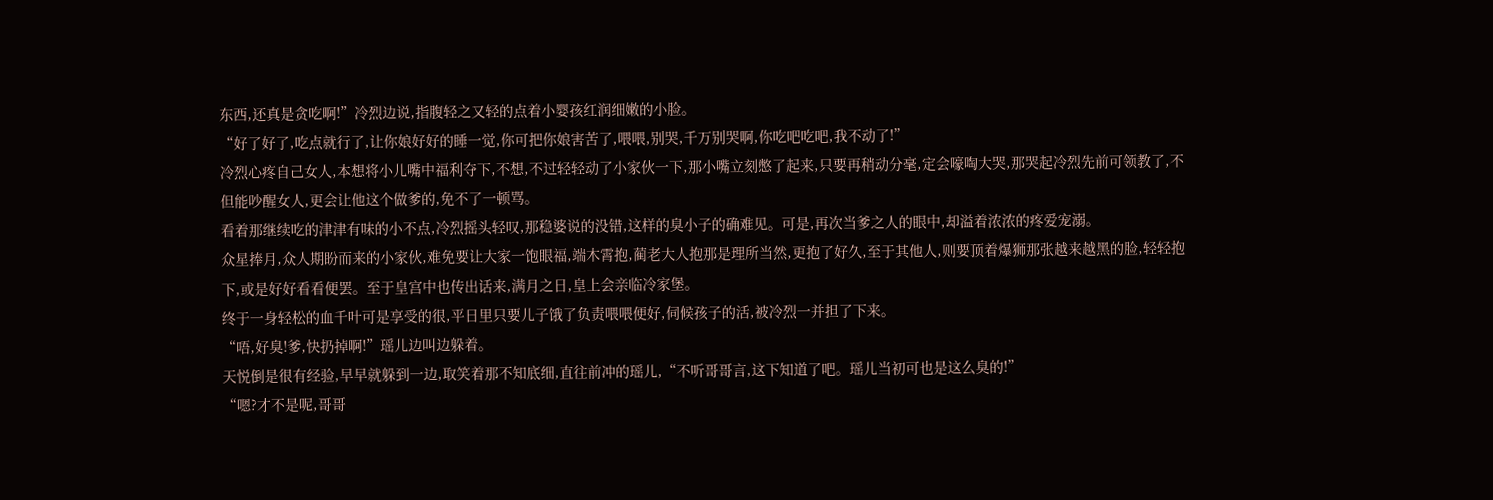东西,还真是贪吃啊!”冷烈边说,指腹轻之又轻的点着小婴孩红润细嫩的小脸。
“好了好了,吃点就行了,让你娘好好的睡一觉,你可把你娘害苦了,喂喂,别哭,千万别哭啊,你吃吧吃吧,我不动了!”
冷烈心疼自己女人,本想将小儿嘴中福利夺下,不想,不过轻轻动了小家伙一下,那小嘴立刻憋了起来,只要再稍动分毫,定会嚎啕大哭,那哭起冷烈先前可领教了,不但能吵醒女人,更会让他这个做爹的,免不了一顿骂。
看着那继续吃的津津有味的小不点,冷烈摇头轻叹,那稳婆说的没错,这样的臭小子的确难见。可是,再次当爹之人的眼中,却溢着浓浓的疼爱宠溺。
众星捧月,众人期盼而来的小家伙,难免要让大家一饱眼福,端木霄抱,蔺老大人抱那是理所当然,更抱了好久,至于其他人,则要顶着爆狮那张越来越黑的脸,轻轻抱下,或是好好看看便罢。至于皇宫中也传出话来,满月之日,皇上会亲临冷家堡。
终于一身轻松的血千叶可是享受的很,平日里只要儿子饿了负责喂喂便好,伺候孩子的活,被冷烈一并担了下来。
“唔,好臭!爹,快扔掉啊!”瑶儿边叫边躲着。
天悦倒是很有经验,早早就躲到一边,取笑着那不知底细,直往前冲的瑶儿,“不听哥哥言,这下知道了吧。瑶儿当初可也是这么臭的!”
“嗯?才不是呢,哥哥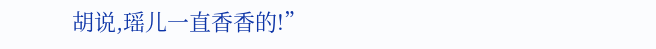胡说,瑶儿一直香香的!”